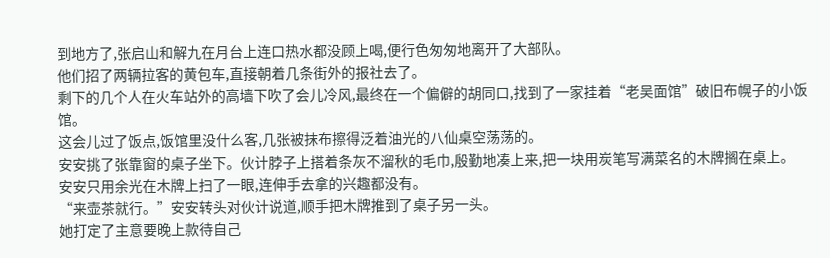到地方了,张启山和解九在月台上连口热水都没顾上喝,便行色匆匆地离开了大部队。
他们招了两辆拉客的黄包车,直接朝着几条街外的报社去了。
剩下的几个人在火车站外的高墙下吹了会儿冷风,最终在一个偏僻的胡同口,找到了一家挂着“老吴面馆”破旧布幌子的小饭馆。
这会儿过了饭点,饭馆里没什么客,几张被抹布擦得泛着油光的八仙桌空荡荡的。
安安挑了张靠窗的桌子坐下。伙计脖子上搭着条灰不溜秋的毛巾,殷勤地凑上来,把一块用炭笔写满菜名的木牌搁在桌上。
安安只用余光在木牌上扫了一眼,连伸手去拿的兴趣都没有。
“来壶茶就行。”安安转头对伙计说道,顺手把木牌推到了桌子另一头。
她打定了主意要晚上款待自己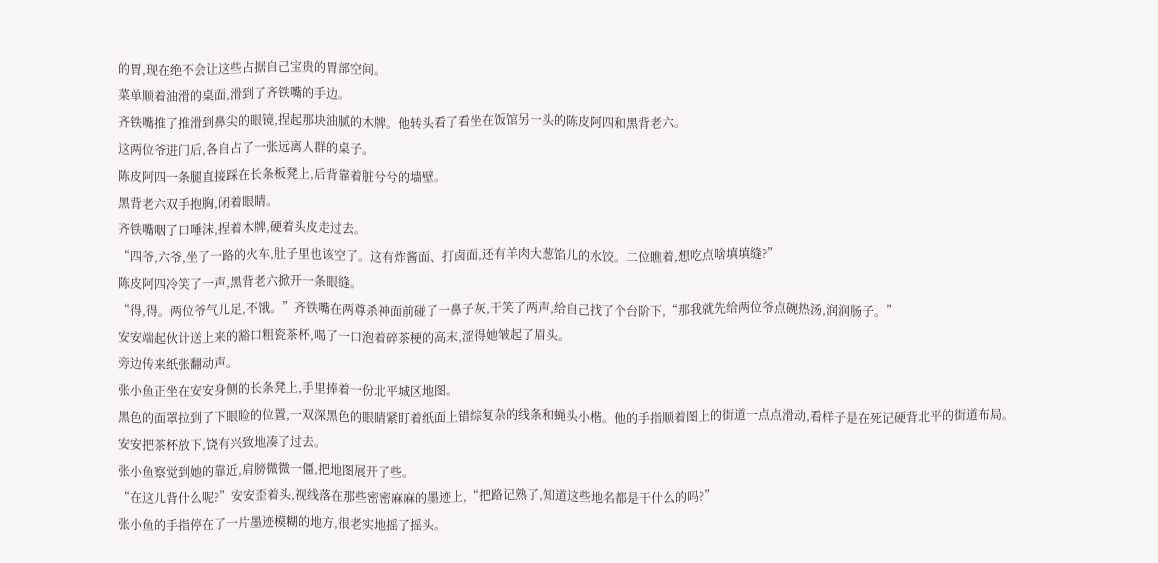的胃,现在绝不会让这些占据自己宝贵的胃部空间。
菜单顺着油滑的桌面,滑到了齐铁嘴的手边。
齐铁嘴推了推滑到鼻尖的眼镜,捏起那块油腻的木牌。他转头看了看坐在饭馆另一头的陈皮阿四和黑背老六。
这两位爷进门后,各自占了一张远离人群的桌子。
陈皮阿四一条腿直接踩在长条板凳上,后背靠着脏兮兮的墙壁。
黑背老六双手抱胸,闭着眼睛。
齐铁嘴咽了口唾沫,捏着木牌,硬着头皮走过去。
“四爷,六爷,坐了一路的火车,肚子里也该空了。这有炸酱面、打卤面,还有羊肉大葱馅儿的水饺。二位瞧着,想吃点啥填填缝?”
陈皮阿四冷笑了一声,黑背老六掀开一条眼缝。
“得,得。两位爷气儿足,不饿。”齐铁嘴在两尊杀神面前碰了一鼻子灰,干笑了两声,给自己找了个台阶下,“那我就先给两位爷点碗热汤,润润肠子。”
安安端起伙计送上来的豁口粗瓷茶杯,喝了一口泡着碎茶梗的高末,涩得她皱起了眉头。
旁边传来纸张翻动声。
张小鱼正坐在安安身侧的长条凳上,手里捧着一份北平城区地图。
黑色的面罩拉到了下眼睑的位置,一双深黑色的眼睛紧盯着纸面上错综复杂的线条和蝇头小楷。他的手指顺着图上的街道一点点滑动,看样子是在死记硬背北平的街道布局。
安安把茶杯放下,饶有兴致地凑了过去。
张小鱼察觉到她的靠近,肩膀微微一僵,把地图展开了些。
“在这儿背什么呢?”安安歪着头,视线落在那些密密麻麻的墨迹上,“把路记熟了,知道这些地名都是干什么的吗?”
张小鱼的手指停在了一片墨迹模糊的地方,很老实地摇了摇头。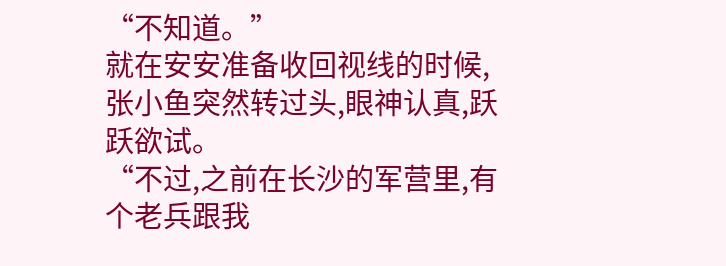“不知道。”
就在安安准备收回视线的时候,张小鱼突然转过头,眼神认真,跃跃欲试。
“不过,之前在长沙的军营里,有个老兵跟我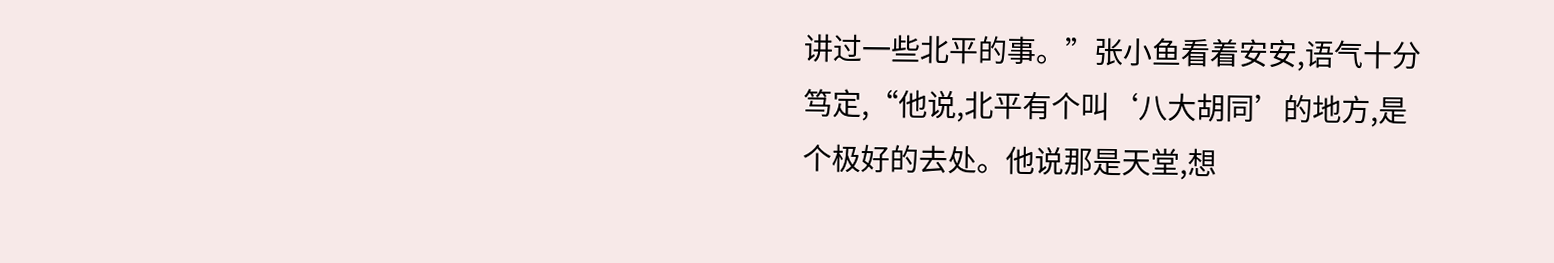讲过一些北平的事。”张小鱼看着安安,语气十分笃定,“他说,北平有个叫‘八大胡同’的地方,是个极好的去处。他说那是天堂,想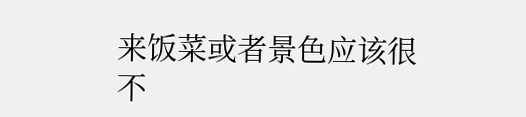来饭菜或者景色应该很不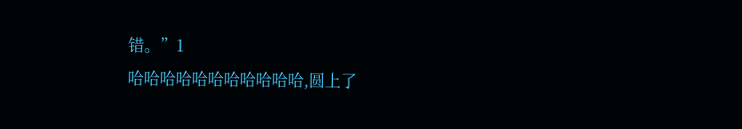错。”1
哈哈哈哈哈哈哈哈哈哈哈,圆上了